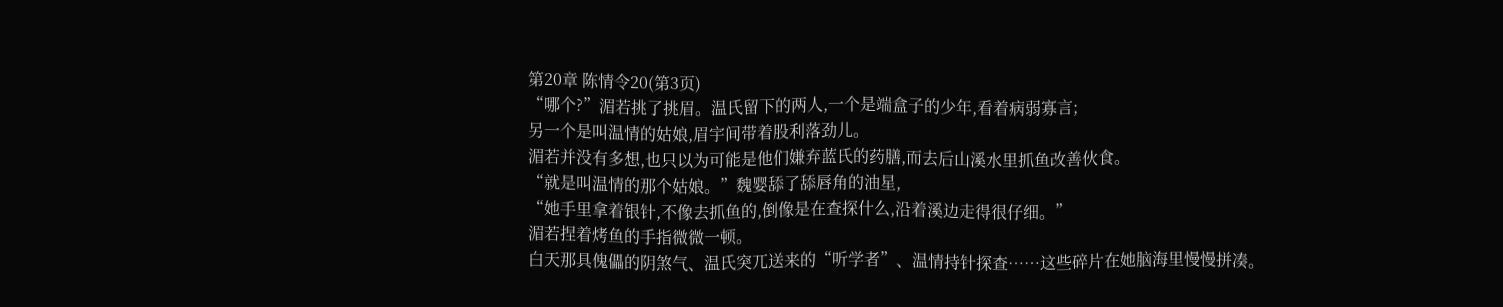第20章 陈情令20(第3页)
“哪个?”湄若挑了挑眉。温氏留下的两人,一个是端盒子的少年,看着病弱寡言;
另一个是叫温情的姑娘,眉宇间带着股利落劲儿。
湄若并没有多想,也只以为可能是他们嫌弃蓝氏的药膳,而去后山溪水里抓鱼改善伙食。
“就是叫温情的那个姑娘。”魏婴舔了舔唇角的油星,
“她手里拿着银针,不像去抓鱼的,倒像是在查探什么,沿着溪边走得很仔细。”
湄若捏着烤鱼的手指微微一顿。
白天那具傀儡的阴煞气、温氏突兀送来的“听学者”、温情持针探查……这些碎片在她脑海里慢慢拼凑。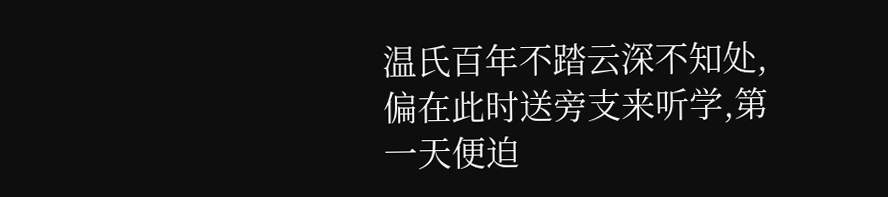温氏百年不踏云深不知处,偏在此时送旁支来听学,第一天便迫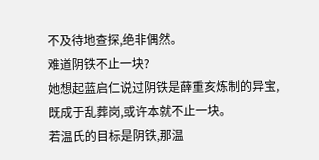不及待地查探,绝非偶然。
难道阴铁不止一块?
她想起蓝启仁说过阴铁是薛重亥炼制的异宝,既成于乱葬岗,或许本就不止一块。
若温氏的目标是阴铁,那温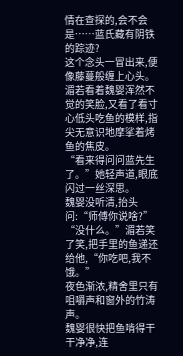情在查探的,会不会是……蓝氏藏有阴铁的踪迹?
这个念头一冒出来,便像藤蔓般缠上心头。
湄若看着魏婴浑然不觉的笑脸,又看了看寸心低头吃鱼的模样,指尖无意识地摩挲着烤鱼的焦皮。
“看来得问问蓝先生了。”她轻声道,眼底闪过一丝深思。
魏婴没听清,抬头问:“师傅你说啥?”
“没什么。”湄若笑了笑,把手里的鱼递还给他,“你吃吧,我不饿。”
夜色渐浓,精舍里只有咀嚼声和窗外的竹涛声。
魏婴很快把鱼啃得干干净净,连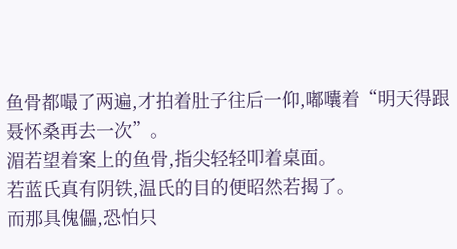鱼骨都嘬了两遍,才拍着肚子往后一仰,嘟囔着“明天得跟聂怀桑再去一次”。
湄若望着案上的鱼骨,指尖轻轻叩着桌面。
若蓝氏真有阴铁,温氏的目的便昭然若揭了。
而那具傀儡,恐怕只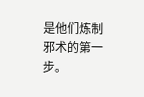是他们炼制邪术的第一步。